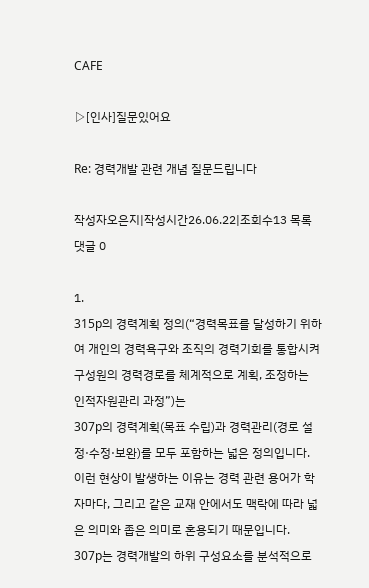CAFE

▷[인사]질문있어요

Re: 경력개발 관련 개념 질문드립니다

작성자오은지|작성시간26.06.22|조회수13 목록 댓글 0

1.
315p의 경력계획 정의(“경력목표를 달성하기 위하여 개인의 경력욕구와 조직의 경력기회를 통합시켜 구성원의 경력경로를 체계적으로 계획, 조정하는 인적자원관리 과정”)는
307p의 경력계획(목표 수립)과 경력관리(경로 설정·수정·보완)를 모두 포함하는 넓은 정의입니다.
이런 현상이 발생하는 이유는 경력 관련 용어가 학자마다, 그리고 같은 교재 안에서도 맥락에 따라 넓은 의미와 좁은 의미로 혼용되기 때문입니다.
307p는 경력개발의 하위 구성요소를 분석적으로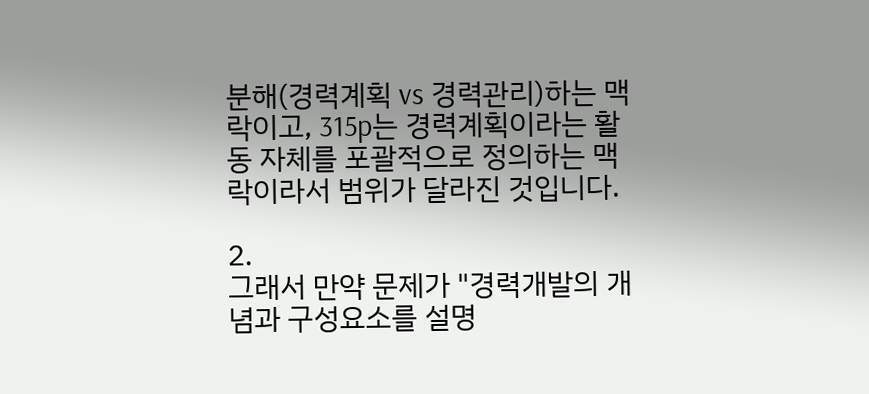분해(경력계획 vs 경력관리)하는 맥락이고, 315p는 경력계획이라는 활동 자체를 포괄적으로 정의하는 맥락이라서 범위가 달라진 것입니다.

2.
그래서 만약 문제가 "경력개발의 개념과 구성요소를 설명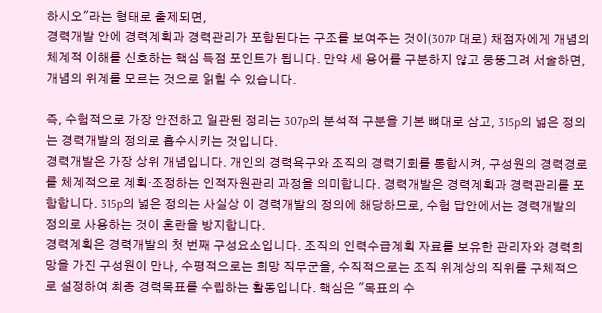하시오"라는 형태로 출제되면,
경력개발 안에 경력계획과 경력관리가 포함된다는 구조를 보여주는 것이(307P 대로) 채점자에게 개념의 체계적 이해를 신호하는 핵심 득점 포인트가 됩니다. 만약 세 용어를 구분하지 않고 뭉뚱그려 서술하면, 개념의 위계를 모르는 것으로 읽힐 수 있습니다.

즉, 수험적으로 가장 안전하고 일관된 정리는 307p의 분석적 구분을 기본 뼈대로 삼고, 315p의 넓은 정의는 경력개발의 정의로 흡수시키는 것입니다.
경력개발은 가장 상위 개념입니다. 개인의 경력욕구와 조직의 경력기회를 통합시켜, 구성원의 경력경로를 체계적으로 계획·조정하는 인적자원관리 과정을 의미합니다. 경력개발은 경력계획과 경력관리를 포함합니다. 315p의 넓은 정의는 사실상 이 경력개발의 정의에 해당하므로, 수험 답안에서는 경력개발의 정의로 사용하는 것이 혼란을 방지합니다.
경력계획은 경력개발의 첫 번째 구성요소입니다. 조직의 인력수급계획 자료를 보유한 관리자와 경력희망을 가진 구성원이 만나, 수평적으로는 희망 직무군을, 수직적으로는 조직 위계상의 직위를 구체적으로 설정하여 최종 경력목표를 수립하는 활동입니다. 핵심은 "목표의 수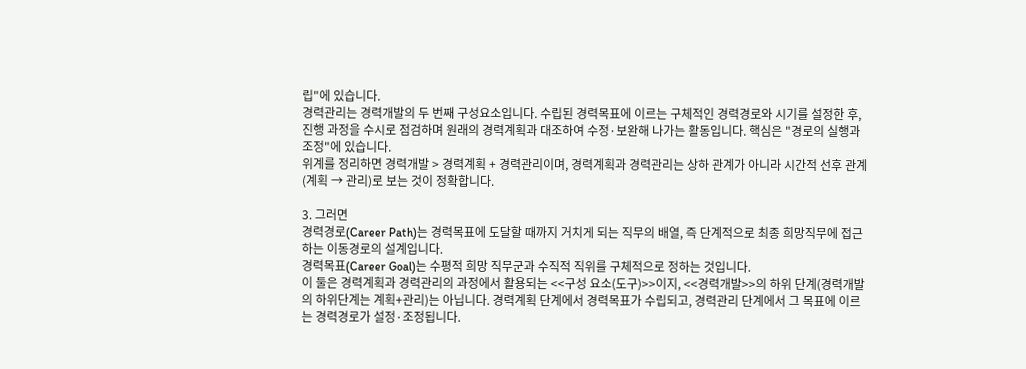립"에 있습니다.
경력관리는 경력개발의 두 번째 구성요소입니다. 수립된 경력목표에 이르는 구체적인 경력경로와 시기를 설정한 후, 진행 과정을 수시로 점검하며 원래의 경력계획과 대조하여 수정·보완해 나가는 활동입니다. 핵심은 "경로의 실행과 조정"에 있습니다.
위계를 정리하면 경력개발 > 경력계획 + 경력관리이며, 경력계획과 경력관리는 상하 관계가 아니라 시간적 선후 관계(계획 → 관리)로 보는 것이 정확합니다.

3. 그러면
경력경로(Career Path)는 경력목표에 도달할 때까지 거치게 되는 직무의 배열, 즉 단계적으로 최종 희망직무에 접근하는 이동경로의 설계입니다.
경력목표(Career Goal)는 수평적 희망 직무군과 수직적 직위를 구체적으로 정하는 것입니다.
이 둘은 경력계획과 경력관리의 과정에서 활용되는 <<구성 요소(도구)>>이지, <<경력개발>>의 하위 단계(경력개발의 하위단계는 계획+관리)는 아닙니다. 경력계획 단계에서 경력목표가 수립되고, 경력관리 단계에서 그 목표에 이르는 경력경로가 설정·조정됩니다.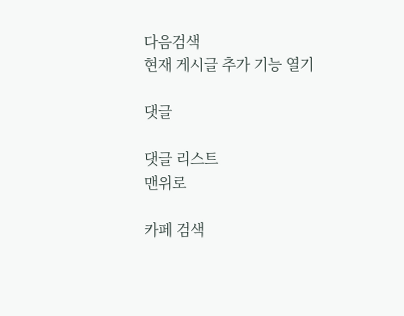다음검색
현재 게시글 추가 기능 열기

댓글

댓글 리스트
맨위로

카페 검색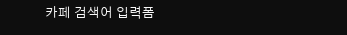카페 검색어 입력폼